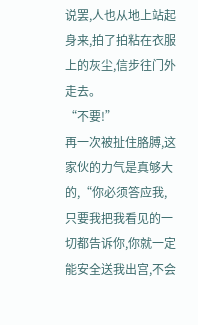说罢,人也从地上站起身来,拍了拍粘在衣服上的灰尘,信步往门外走去。
“不要!”
再一次被扯住胳膊,这家伙的力气是真够大的,“你必须答应我,只要我把我看见的一切都告诉你,你就一定能安全送我出宫,不会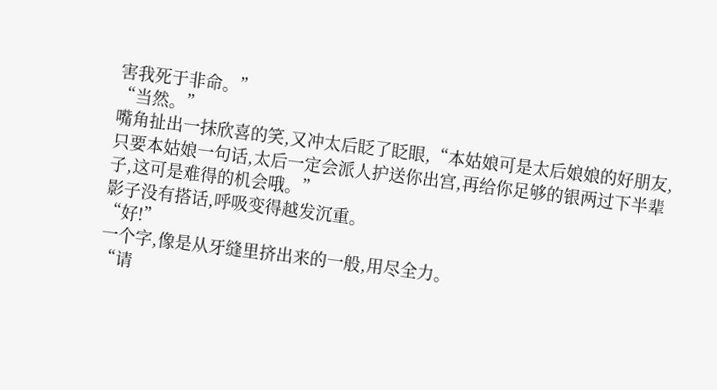害我死于非命。”
“当然。”
嘴角扯出一抹欣喜的笑,又冲太后眨了眨眼,“本姑娘可是太后娘娘的好朋友,只要本姑娘一句话,太后一定会派人护送你出宫,再给你足够的银两过下半辈子,这可是难得的机会哦。”
影子没有搭话,呼吸变得越发沉重。
“好!”
一个字,像是从牙缝里挤出来的一般,用尽全力。
“请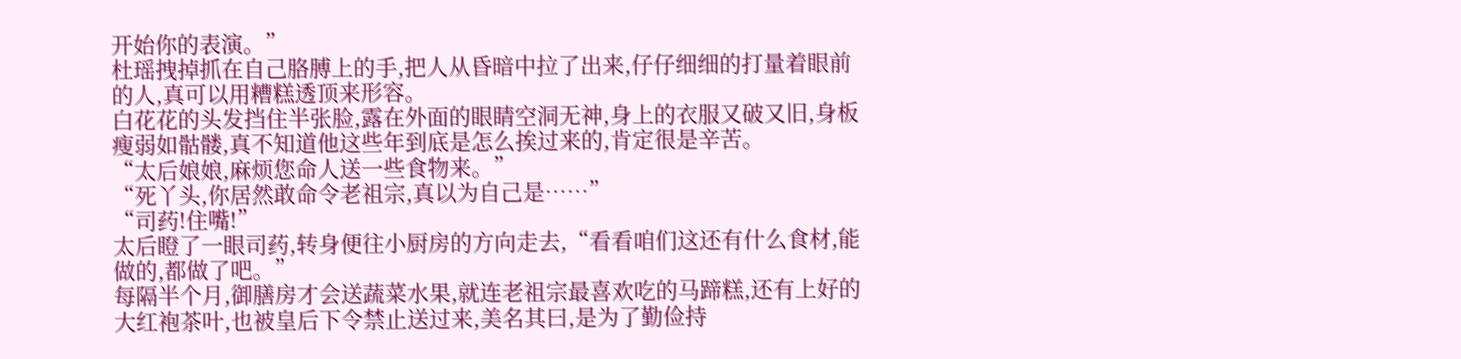开始你的表演。”
杜瑶拽掉抓在自己胳膊上的手,把人从昏暗中拉了出来,仔仔细细的打量着眼前的人,真可以用糟糕透顶来形容。
白花花的头发挡住半张脸,露在外面的眼睛空洞无神,身上的衣服又破又旧,身板瘦弱如骷髅,真不知道他这些年到底是怎么挨过来的,肯定很是辛苦。
“太后娘娘,麻烦您命人送一些食物来。”
“死丫头,你居然敢命令老祖宗,真以为自己是……”
“司药!住嘴!”
太后瞪了一眼司药,转身便往小厨房的方向走去,“看看咱们这还有什么食材,能做的,都做了吧。”
每隔半个月,御膳房才会送蔬菜水果,就连老祖宗最喜欢吃的马蹄糕,还有上好的大红袍茶叶,也被皇后下令禁止送过来,美名其曰,是为了勤俭持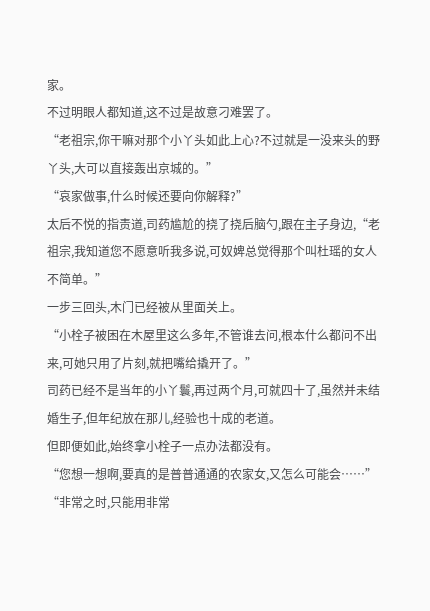家。
不过明眼人都知道,这不过是故意刁难罢了。
“老祖宗,你干嘛对那个小丫头如此上心?不过就是一没来头的野丫头,大可以直接轰出京城的。”
“哀家做事,什么时候还要向你解释?”
太后不悦的指责道,司药尴尬的挠了挠后脑勺,跟在主子身边,“老祖宗,我知道您不愿意听我多说,可奴婢总觉得那个叫杜瑶的女人不简单。”
一步三回头,木门已经被从里面关上。
“小栓子被困在木屋里这么多年,不管谁去问,根本什么都问不出来,可她只用了片刻,就把嘴给撬开了。”
司药已经不是当年的小丫鬟,再过两个月,可就四十了,虽然并未结婚生子,但年纪放在那儿,经验也十成的老道。
但即便如此,始终拿小栓子一点办法都没有。
“您想一想啊,要真的是普普通通的农家女,又怎么可能会……”
“非常之时,只能用非常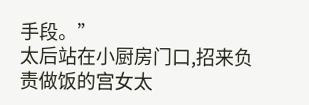手段。”
太后站在小厨房门口,招来负责做饭的宫女太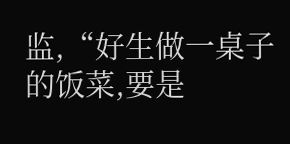监,“好生做一桌子的饭菜,要是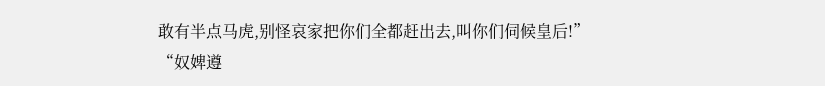敢有半点马虎,别怪哀家把你们全都赶出去,叫你们伺候皇后!”
“奴婢遵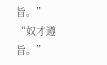旨。”
“奴才遵旨。”